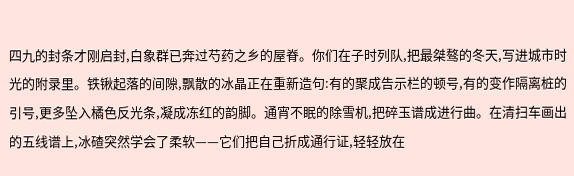四九的封条才刚启封,白象群已奔过芍药之乡的屋脊。你们在子时列队,把最桀骜的冬天,写进城市时光的附录里。铁锹起落的间隙,飘散的冰晶正在重新造句:有的聚成告示栏的顿号,有的变作隔离桩的引号,更多坠入橘色反光条,凝成冻红的韵脚。通宵不眠的除雪机,把碎玉谱成进行曲。在清扫车画出的五线谱上,冰碴突然学会了柔软——它们把自己折成通行证,轻轻放在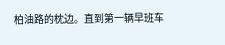柏油路的枕边。直到第一辆早班车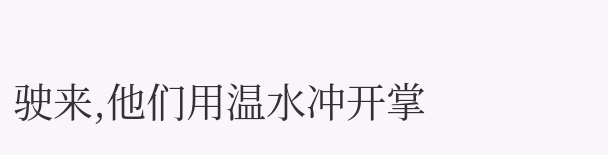驶来,他们用温水冲开掌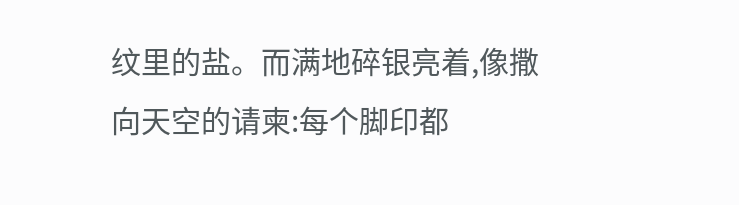纹里的盐。而满地碎银亮着,像撒向天空的请柬:每个脚印都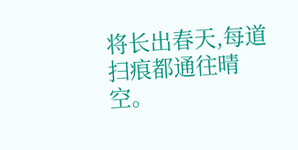将长出春天,每道扫痕都通往晴空。